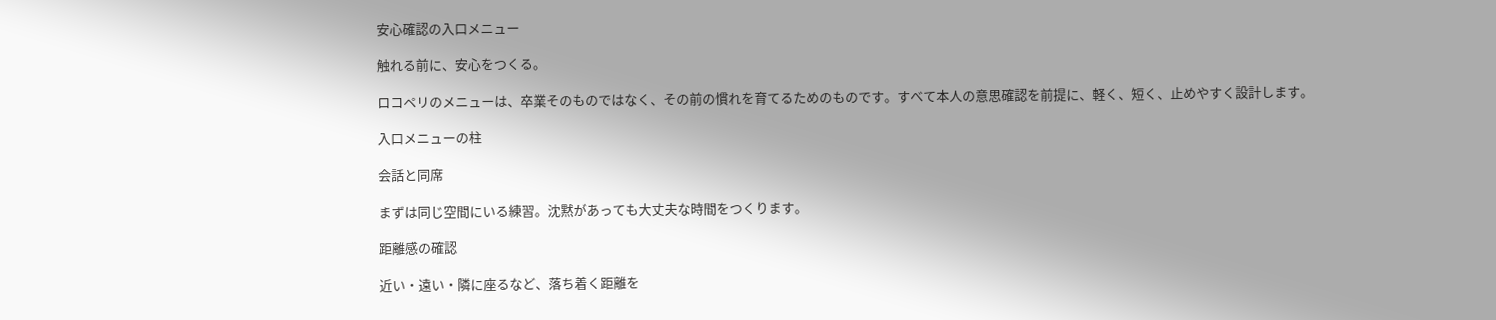安心確認の入口メニュー

触れる前に、安心をつくる。

ロコペリのメニューは、卒業そのものではなく、その前の慣れを育てるためのものです。すべて本人の意思確認を前提に、軽く、短く、止めやすく設計します。

入口メニューの柱

会話と同席

まずは同じ空間にいる練習。沈黙があっても大丈夫な時間をつくります。

距離感の確認

近い・遠い・隣に座るなど、落ち着く距離を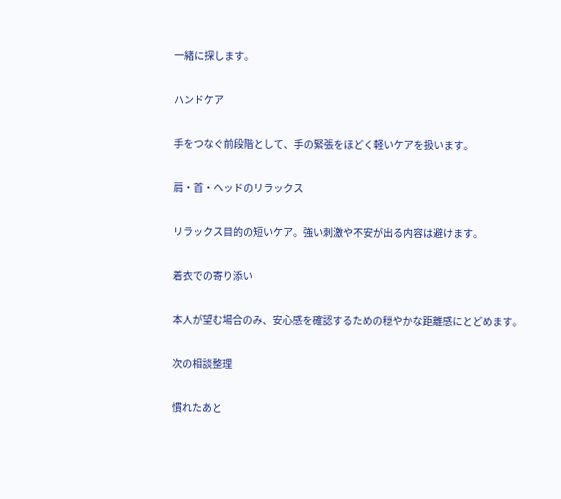一緒に探します。

ハンドケア

手をつなぐ前段階として、手の緊張をほどく軽いケアを扱います。

肩・首・ヘッドのリラックス

リラックス目的の短いケア。強い刺激や不安が出る内容は避けます。

着衣での寄り添い

本人が望む場合のみ、安心感を確認するための穏やかな距離感にとどめます。

次の相談整理

慣れたあと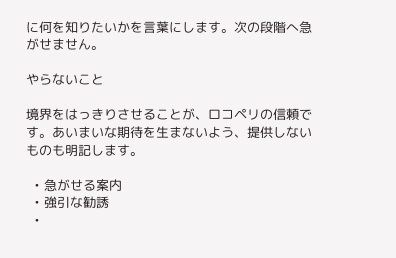に何を知りたいかを言葉にします。次の段階へ急がせません。

やらないこと

境界をはっきりさせることが、ロコペリの信頼です。あいまいな期待を生まないよう、提供しないものも明記します。

  • 急がせる案内
  • 強引な勧誘
  •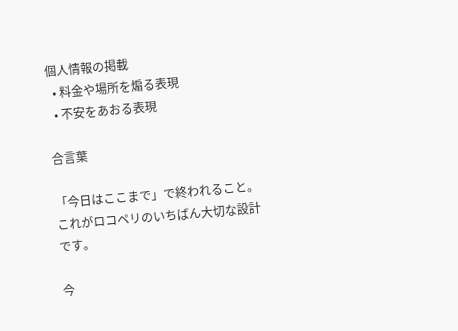個人情報の掲載
  • 料金や場所を煽る表現
  • 不安をあおる表現

合言葉

「今日はここまで」で終われること。これがロコペリのいちばん大切な設計です。

今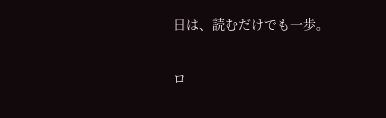日は、読むだけでも一歩。

ロ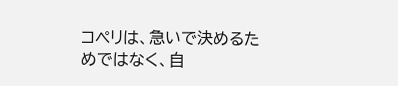コペリは、急いで決めるためではなく、自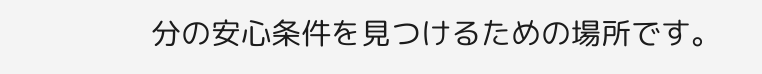分の安心条件を見つけるための場所です。